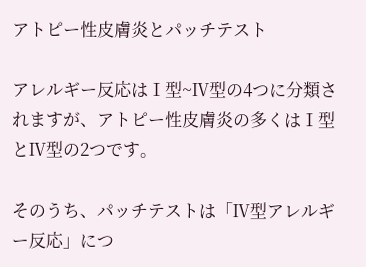アトピー性皮膚炎とパッチテスト

アレルギー反応はⅠ型~Ⅳ型の4つに分類されますが、アトピー性皮膚炎の多くはⅠ型とⅣ型の2つです。

そのうち、パッチテストは「Ⅳ型アレルギー反応」につ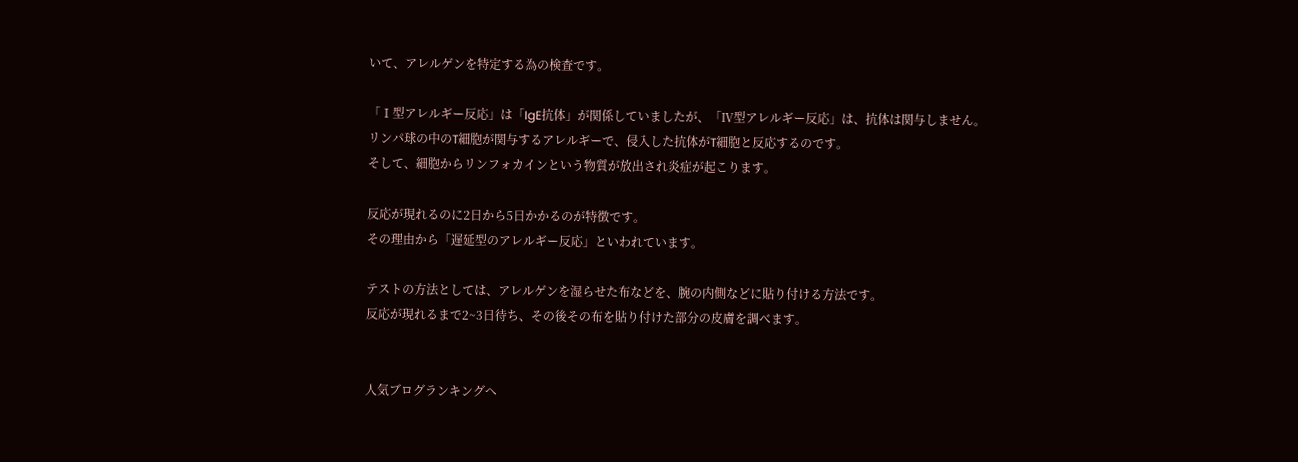いて、アレルゲンを特定する為の検査です。

「Ⅰ型アレルギー反応」は「IgE抗体」が関係していましたが、「Ⅳ型アレルギー反応」は、抗体は関与しません。
リンパ球の中のT細胞が関与するアレルギーで、侵入した抗体がT細胞と反応するのです。
そして、細胞からリンフォカインという物質が放出され炎症が起こります。

反応が現れるのに2日から5日かかるのが特徴です。
その理由から「遅延型のアレルギー反応」といわれています。

テストの方法としては、アレルゲンを湿らせた布などを、腕の内側などに貼り付ける方法です。
反応が現れるまで2~3日待ち、その後その布を貼り付けた部分の皮膚を調べます。


人気ブログランキングへ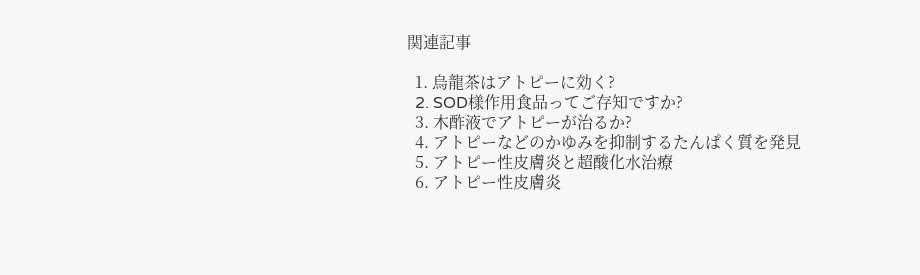関連記事

  1. 烏龍茶はアトピーに効く?
  2. SOD様作用食品ってご存知ですか?
  3. 木酢液でアトピーが治るか?
  4. アトピーなどのかゆみを抑制するたんぱく質を発見
  5. アトピー性皮膚炎と超酸化水治療
  6. アトピー性皮膚炎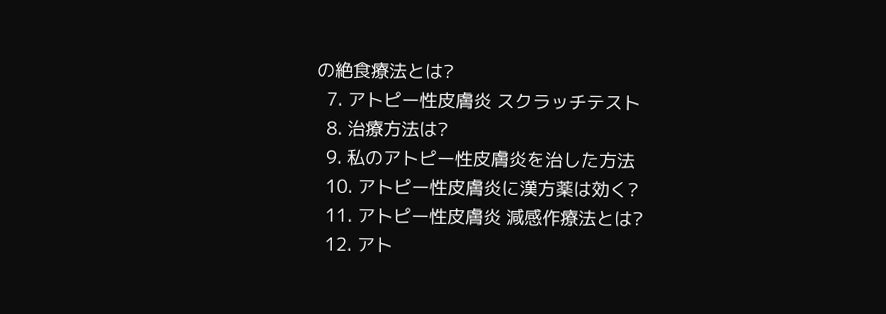の絶食療法とは?
  7. アトピー性皮膚炎 スクラッチテスト
  8. 治療方法は?
  9. 私のアトピー性皮膚炎を治した方法
  10. アトピー性皮膚炎に漢方薬は効く?
  11. アトピー性皮膚炎 減感作療法とは?
  12. アト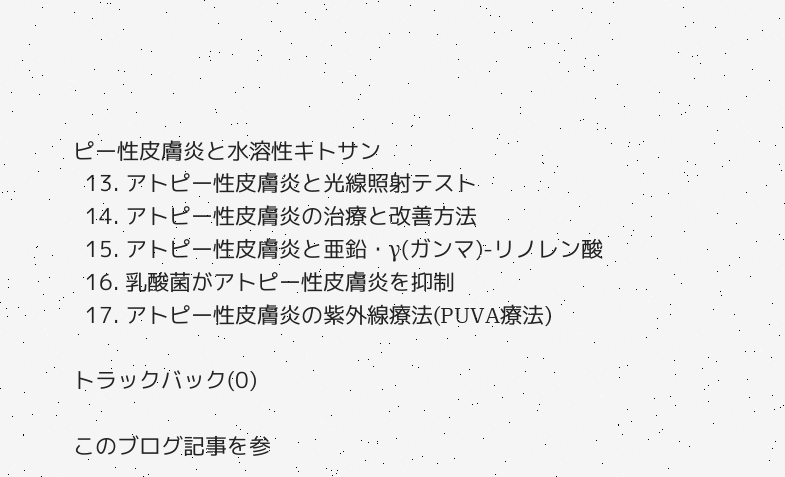ピー性皮膚炎と水溶性キトサン
  13. アトピー性皮膚炎と光線照射テスト
  14. アトピー性皮膚炎の治療と改善方法
  15. アトピー性皮膚炎と亜鉛・γ(ガンマ)-リノレン酸
  16. 乳酸菌がアトピー性皮膚炎を抑制
  17. アトピー性皮膚炎の紫外線療法(PUVA療法)

トラックバック(0)

このブログ記事を参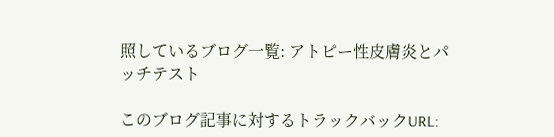照しているブログ一覧: アトピー性皮膚炎とパッチテスト

このブログ記事に対するトラックバックURL: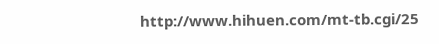http://www.hihuen.com/mt-tb.cgi/25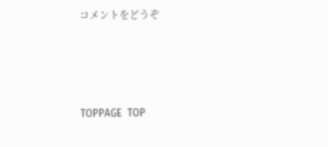コメントをどうぞ






TOPPAGE  TOP